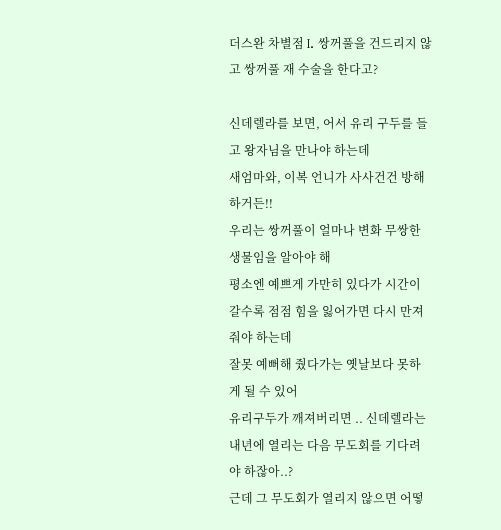더스완 차별점 I. 쌍꺼풀을 건드리지 않고 쌍꺼풀 재 수술을 한다고?

신데렐라를 보면, 어서 유리 구두를 들고 왕자님을 만나야 하는데
새엄마와, 이복 언니가 사사건건 방해하거든!!
우리는 쌍꺼풀이 얼마나 변화 무쌍한 생물임을 알아야 해
평소엔 예쁘게 가만히 있다가 시간이 갈수록 점점 힘을 잃어가면 다시 만져줘야 하는데
잘못 예뻐해 줬다가는 옛날보다 못하게 될 수 있어
유리구두가 깨져버리면 .. 신데렐라는 내년에 열리는 다음 무도회를 기다려야 하잖아..?
근데 그 무도회가 열리지 않으면 어떻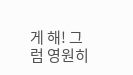게 해! 그럼 영원히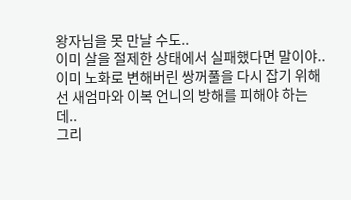왕자님을 못 만날 수도..
이미 살을 절제한 상태에서 실패했다면 말이야..
이미 노화로 변해버린 쌍꺼풀을 다시 잡기 위해선 새엄마와 이복 언니의 방해를 피해야 하는데..
그리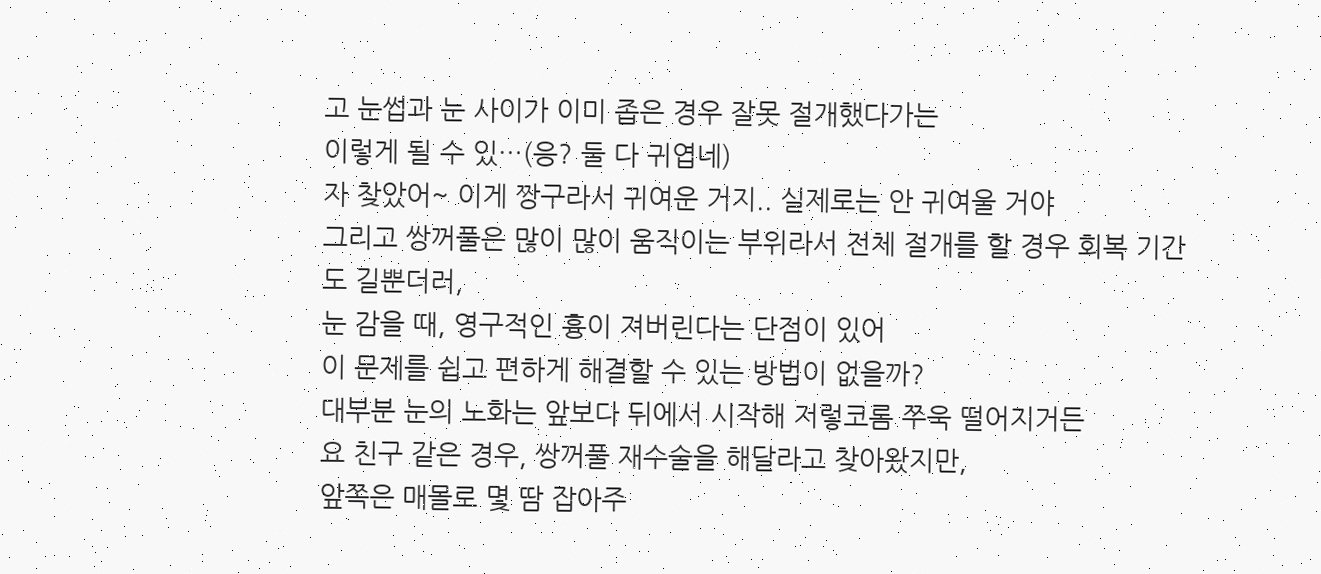고 눈썹과 눈 사이가 이미 좁은 경우 잘못 절개했다가는
이렇게 될 수 있…(응? 둘 다 귀엽네)
자 찾았어~ 이게 짱구라서 귀여운 거지.. 실제로는 안 귀여울 거야
그리고 쌍꺼풀은 많이 많이 움직이는 부위라서 전체 절개를 할 경우 회복 기간도 길뿐더러,
눈 감을 때, 영구적인 흉이 져버린다는 단점이 있어
이 문제를 쉽고 편하게 해결할 수 있는 방법이 없을까?
대부분 눈의 노화는 앞보다 뒤에서 시작해 저렇코롬 쭈욱 떨어지거든
요 친구 같은 경우, 쌍꺼풀 재수술을 해달라고 찾아왔지만,
앞쪽은 매몰로 몇 땀 잡아주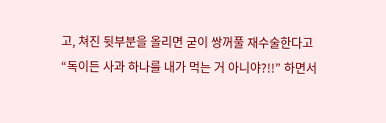고, 쳐진 뒷부분을 올리면 굳이 쌍꺼풀 재수술한다고
“독이든 사과 하나를 내가 먹는 거 아니야?!!” 하면서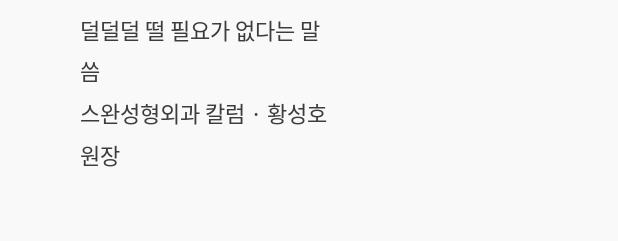덜덜덜 떨 필요가 없다는 말씀
스완성형외과 칼럼 · 황성호 원장